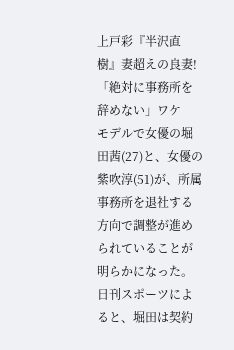上戸彩『半沢直樹』妻超えの良妻!「絶対に事務所を辞めない」ワケ
モデルで女優の堀田茜(27)と、女優の紫吹淳(51)が、所属事務所を退社する方向で調整が進められていることが明らかになった。
日刊スポーツによると、堀田は契約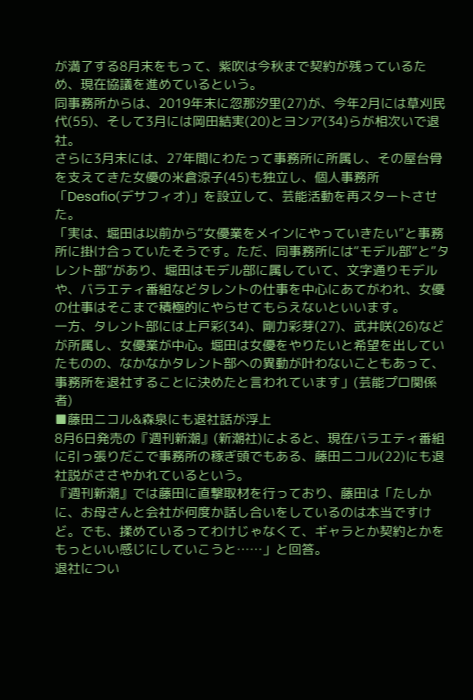が満了する8月末をもって、紫吹は今秋まで契約が残っているため、現在協議を進めているという。
同事務所からは、2019年末に忽那汐里(27)が、今年2月には草刈民代(55)、そして3月には岡田結実(20)とヨンア(34)らが相次いで退社。
さらに3月末には、27年間にわたって事務所に所属し、その屋台骨を支えてきた女優の米倉涼子(45)も独立し、個人事務所「Desafio(デサフィオ)」を設立して、芸能活動を再スタートさせた。
「実は、堀田は以前から“女優業をメインにやっていきたい”と事務所に掛け合っていたそうです。ただ、同事務所には“モデル部”と”タレント部”があり、堀田はモデル部に属していて、文字通りモデルや、バラエティ番組などタレントの仕事を中心にあてがわれ、女優の仕事はそこまで積極的にやらせてもらえないといいます。
一方、タレント部には上戸彩(34)、剛力彩芽(27)、武井咲(26)などが所属し、女優業が中心。堀田は女優をやりたいと希望を出していたものの、なかなかタレント部への異動が叶わないこともあって、事務所を退社することに決めたと言われています」(芸能プロ関係者)
■藤田ニコル&森泉にも退社話が浮上
8月6日発売の『週刊新潮』(新潮社)によると、現在バラエティ番組に引っ張りだこで事務所の稼ぎ頭でもある、藤田ニコル(22)にも退社説がささやかれているという。
『週刊新潮』では藤田に直撃取材を行っており、藤田は「たしかに、お母さんと会社が何度か話し合いをしているのは本当ですけど。でも、揉めているってわけじゃなくて、ギャラとか契約とかをもっといい感じにしていこうと……」と回答。
退社につい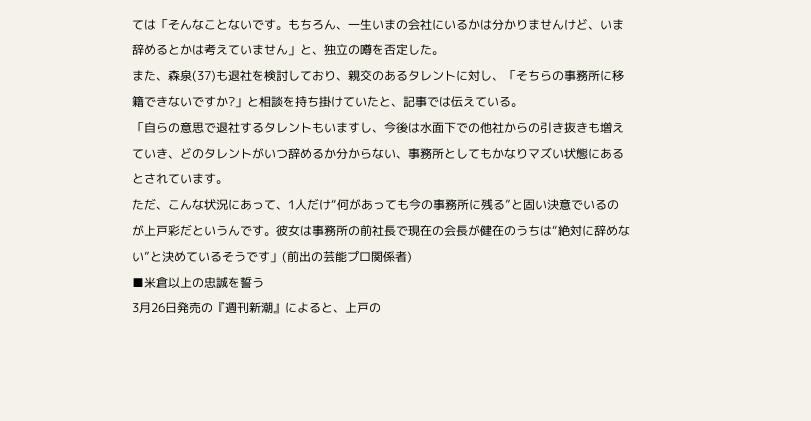ては「そんなことないです。もちろん、一生いまの会社にいるかは分かりませんけど、いま辞めるとかは考えていません」と、独立の噂を否定した。
また、森泉(37)も退社を検討しており、親交のあるタレントに対し、「そちらの事務所に移籍できないですか?」と相談を持ち掛けていたと、記事では伝えている。
「自らの意思で退社するタレントもいますし、今後は水面下での他社からの引き抜きも増えていき、どのタレントがいつ辞めるか分からない、事務所としてもかなりマズい状態にあるとされています。
ただ、こんな状況にあって、1人だけ“何があっても今の事務所に残る”と固い決意でいるのが上戸彩だというんです。彼女は事務所の前社長で現在の会長が健在のうちは“絶対に辞めない”と決めているそうです」(前出の芸能プロ関係者)
■米倉以上の忠誠を誓う
3月26日発売の『週刊新潮』によると、上戸の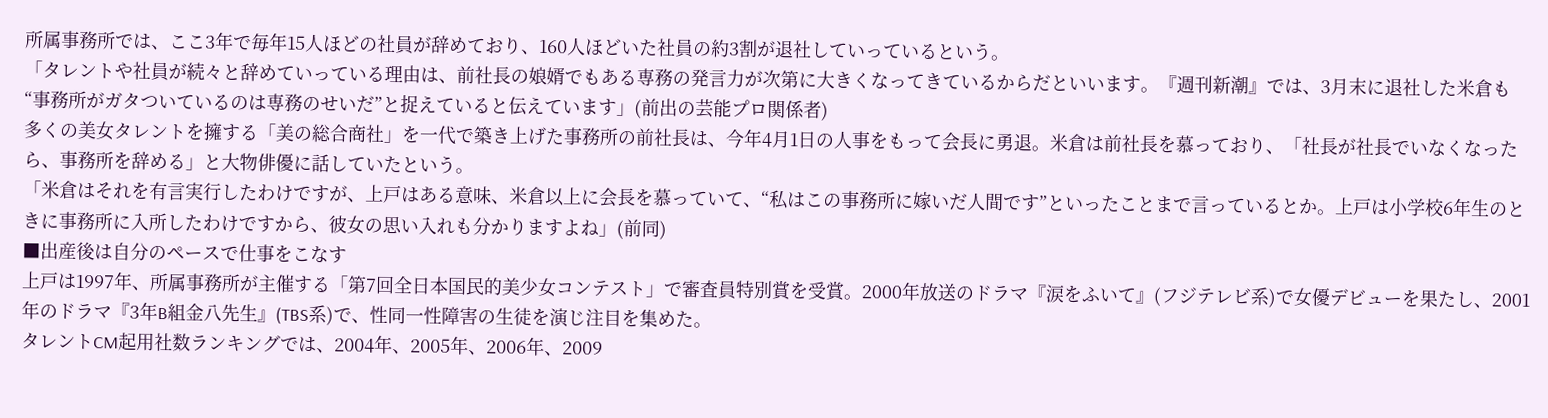所属事務所では、ここ3年で毎年15人ほどの社員が辞めており、160人ほどいた社員の約3割が退社していっているという。
「タレントや社員が続々と辞めていっている理由は、前社長の娘婿でもある専務の発言力が次第に大きくなってきているからだといいます。『週刊新潮』では、3月末に退社した米倉も“事務所がガタついているのは専務のせいだ”と捉えていると伝えています」(前出の芸能プロ関係者)
多くの美女タレントを擁する「美の総合商社」を一代で築き上げた事務所の前社長は、今年4月1日の人事をもって会長に勇退。米倉は前社長を慕っており、「社長が社長でいなくなったら、事務所を辞める」と大物俳優に話していたという。
「米倉はそれを有言実行したわけですが、上戸はある意味、米倉以上に会長を慕っていて、“私はこの事務所に嫁いだ人間です”といったことまで言っているとか。上戸は小学校6年生のときに事務所に入所したわけですから、彼女の思い入れも分かりますよね」(前同)
■出産後は自分のペースで仕事をこなす
上戸は1997年、所属事務所が主催する「第7回全日本国民的美少女コンテスト」で審査員特別賞を受賞。2000年放送のドラマ『涙をふいて』(フジテレビ系)で女優デビューを果たし、2001年のドラマ『3年B組金八先生』(TBS系)で、性同一性障害の生徒を演じ注目を集めた。
タレントCM起用社数ランキングでは、2004年、2005年、2006年、2009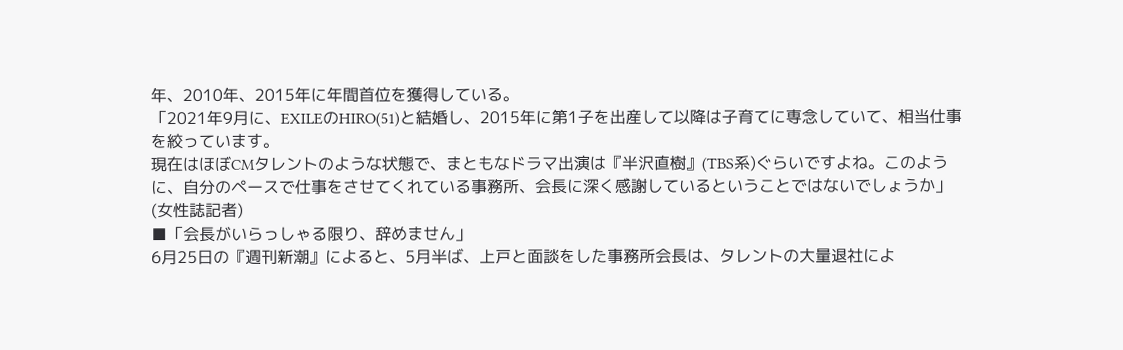年、2010年、2015年に年間首位を獲得している。
「2021年9月に、EXILEのHIRO(51)と結婚し、2015年に第1子を出産して以降は子育てに専念していて、相当仕事を絞っています。
現在はほぼCMタレントのような状態で、まともなドラマ出演は『半沢直樹』(TBS系)ぐらいですよね。このように、自分のペースで仕事をさせてくれている事務所、会長に深く感謝しているということではないでしょうか」(女性誌記者)
■「会長がいらっしゃる限り、辞めません」
6月25日の『週刊新潮』によると、5月半ば、上戸と面談をした事務所会長は、タレントの大量退社によ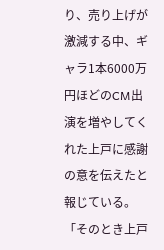り、売り上げが激減する中、ギャラ1本6000万円ほどのCM出演を増やしてくれた上戸に感謝の意を伝えたと報じている。
「そのとき上戸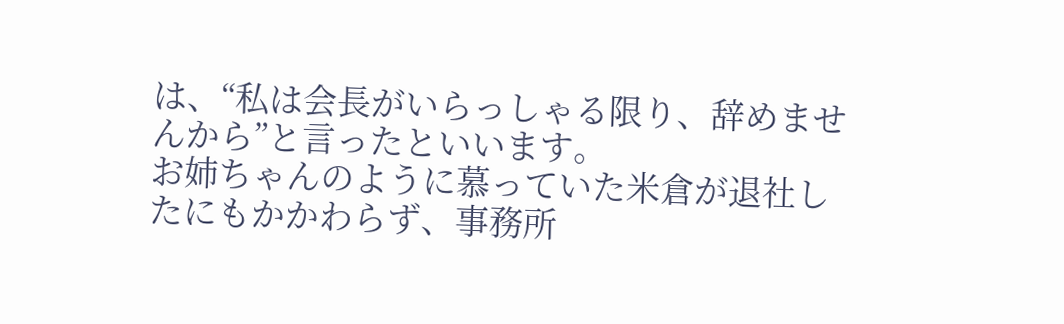は、“私は会長がいらっしゃる限り、辞めませんから”と言ったといいます。
お姉ちゃんのように慕っていた米倉が退社したにもかかわらず、事務所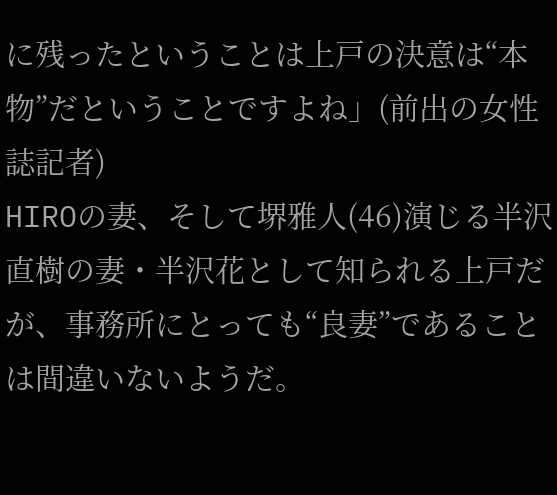に残ったということは上戸の決意は“本物”だということですよね」(前出の女性誌記者)
HIROの妻、そして堺雅人(46)演じる半沢直樹の妻・半沢花として知られる上戸だが、事務所にとっても“良妻”であることは間違いないようだ。